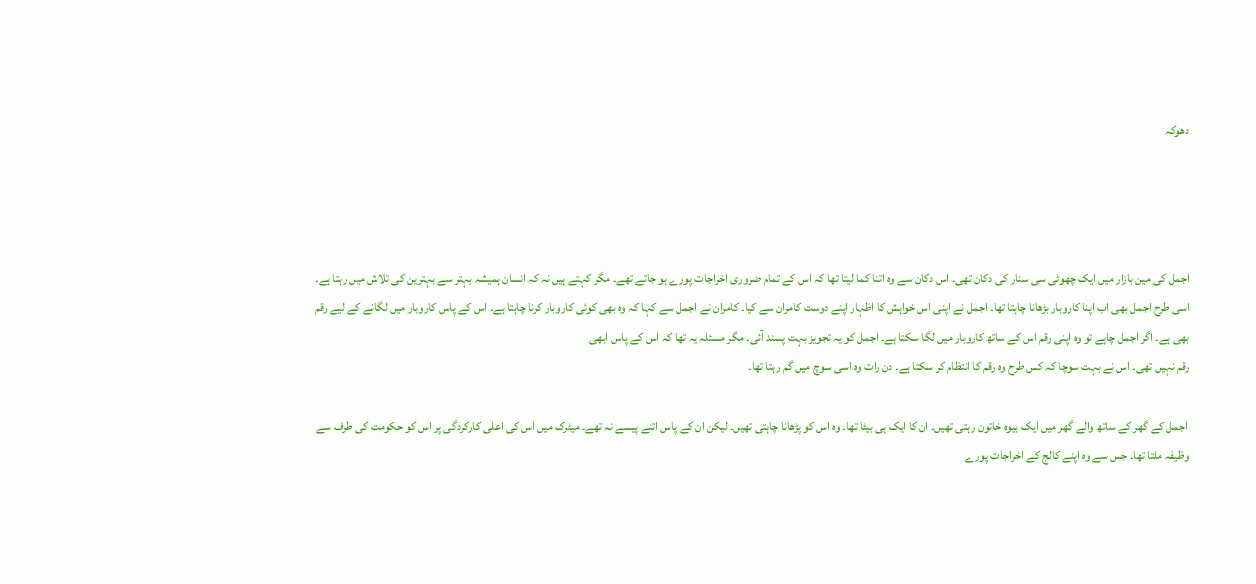دھوکہ




اجمل کی مین بازار میں ایک چھوٹی سی سنار کی دکان تھی۔ اس دکان سے وہ اتنا کما لیتا تھا کہ اس کے تمام ضروری اخراجات پورے ہو جاتے تھے۔ مگر کہتے ہیں نہ کہ انسان ہمیشہ بہتر سے بہترین کی تلاش میں رہتا ہے۔ اسی طرح اجمل بھی اب اپنا کاروبار بڑھانا چاہتا تھا۔ اجمل نے اپنی اس خواہش کا اظہار اپنے دوست کامران سے کیا۔ کامران نے اجمل سے کہا کہ وہ بھی کوئی کاروبار کرنا چاہتا ہے۔ اس کے پاس کاروبار میں لگانے کے لیے رقم بھی ہے۔ اگر اجمل چاہے تو وہ اپنی رقم اس کے ساتھ کاروبار میں لگا سکتا ہے۔ اجمل کو یہ تجویز بہت پسند آئی۔ مگر مسئلہ یہ تھا کہ اس کے پاس ابھی
رقم نہیں تھی۔ اس نے بہت سوچا کہ کس طرح وہ رقم کا انتظام کر سکتا ہے۔ دن رات وہ اسی سوچ میں گم رہتا تھا۔

 اجمل کے گھر کے ساتھ والے گھر میں ایک بیوہ خاتون رہتی تھیں۔ ان کا ایک ہی بیٹا تھا۔ وہ اس کو پڑھانا چاہتی تھیں۔ لیکن ان کے پاس اتنے پیسے نہ تھے۔ میٹرک میں اس کی اعلی کارکردگی پر اس کو حکومت کی طرف سے وظیفہ ملتا تھا۔ جس سے وہ اپنے کالج کے اخراجات پورے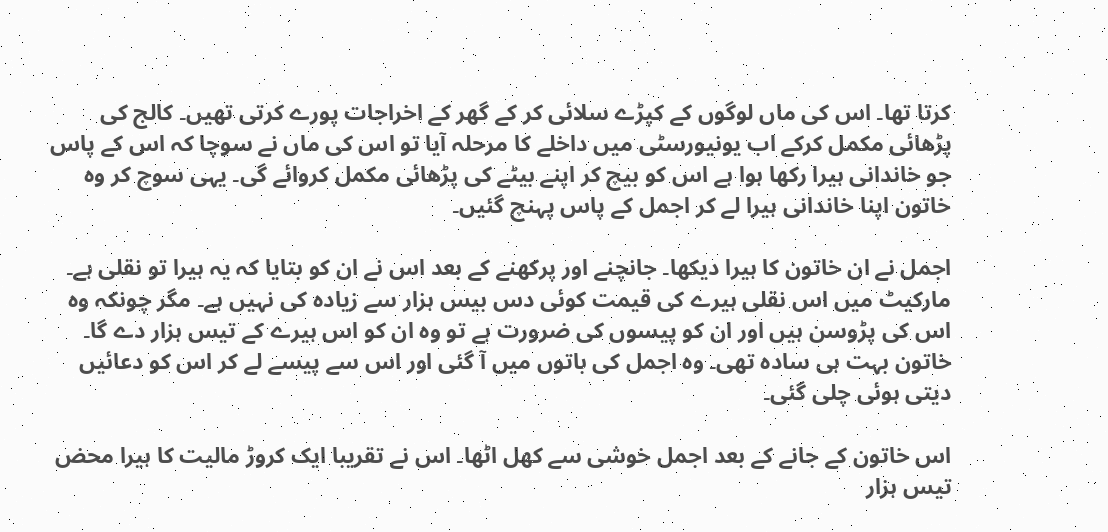کرتا تھا۔ اس کی ماں لوگوں کے کپڑے سلائی کر کے گھر کے اخراجات پورے کرتی تھیں۔ کالج کی پڑھائی مکمل کرکے اب یونیورسٹی میں داخلے کا مرحلہ آیا تو اس کی ماں نے سوچا کہ اس کے پاس جو خاندانی ہیرا رکھا ہوا ہے اس کو بیچ کر اپنے بیٹے کی پڑھائی مکمل کروائے گی۔ یہی سوچ کر وہ خاتون اپنا خاندانی ہیرا لے کر اجمل کے پاس پہنچ گئیں۔

اجمل نے ان خاتون کا ہیرا دیکھا۔ جانچنے اور پرکھنے کے بعد اس نے ان کو بتایا کہ یہ ہیرا تو نقلی ہے۔ مارکیٹ میں اس نقلی ہیرے کی قیمت کوئی دس بیس ہزار سے زیادہ کی نہیں ہے۔ مگر چونکہ وہ اس کی پڑوسن ہیں اور ان کو پیسوں کی ضرورت ہے تو وہ ان کو اس ہیرے کے تیس ہزار دے گا۔ خاتون بہت ہی سادہ تھی۔ وہ اجمل کی باتوں میں آ گئی اور اس سے پیسے لے کر اس کو دعائیں دیتی ہوئی چلی گئی۔

اس خاتون کے جانے کے بعد اجمل خوشی سے کھل اٹھا۔ اس نے تقریبا ایک کروڑ مالیت کا ہیرا محض تیس ہزار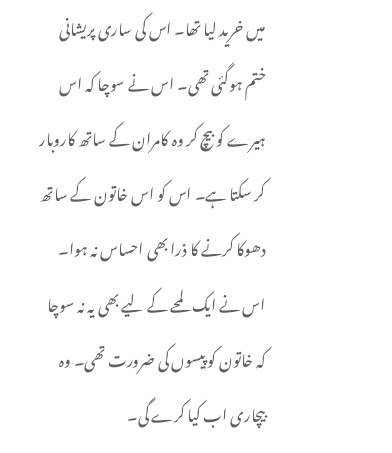میں خرید لیا تھا۔ اس کی ساری پریشانی ختم ہوگئی تھی۔ اس نے سوچا کہ اس ہیرے کو بیچ کر وہ کامران کے ساتھ کاروبار کر سکتا ہے۔ اس کو اس خاتون کے ساتھ دھوکا کرنے کا ذرا بھی احساس نہ ہوا۔ اس نے ایک لمحے کے لیے بھی یہ نہ سوچا کہ خاتون کو پیسوں کی ضرورت تھی۔ وہ بیچاری اب کیا کرے گی۔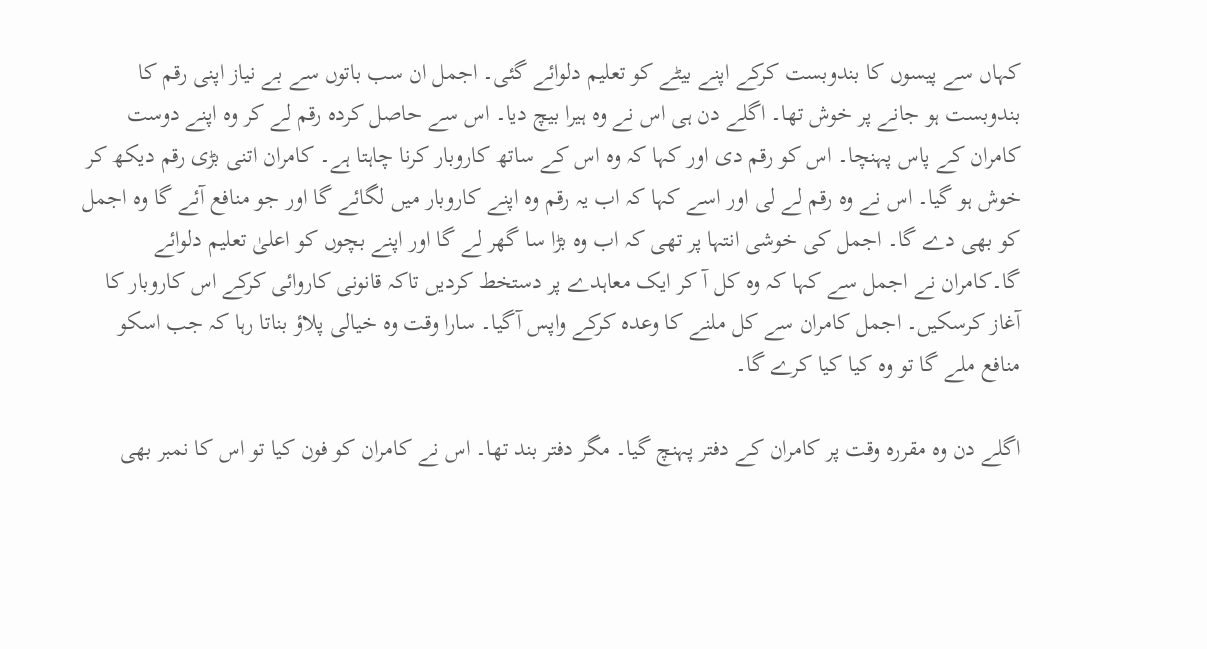کہاں سے پیسوں کا بندوبست کرکے اپنے بیٹے کو تعلیم دلوائے گئی۔ اجمل ان سب باتوں سے بے نیاز اپنی رقم کا بندوبست ہو جانے پر خوش تھا۔ اگلے دن ہی اس نے وہ ہیرا بیچ دیا۔ اس سے حاصل کردہ رقم لے کر وہ اپنے دوست کامران کے پاس پہنچا۔ اس کو رقم دی اور کہا کہ وہ اس کے ساتھ کاروبار کرنا چاہتا ہے۔ کامران اتنی بڑی رقم دیکھ کر خوش ہو گیا۔ اس نے وہ رقم لے لی اور اسے کہا کہ اب یہ رقم وہ اپنے کاروبار میں لگائے گا اور جو منافع آئے گا وہ اجمل کو بھی دے گا۔ اجمل کی خوشی انتہا پر تھی کہ اب وہ بڑا سا گھر لے گا اور اپنے بچوں کو اعلیٰ تعلیم دلوائے گا۔کامران نے اجمل سے کہا کہ وہ کل آ کر ایک معاہدے پر دستخط کردیں تاکہ قانونی کاروائی کرکے اس کاروبار کا آغاز کرسکیں۔ اجمل کامران سے کل ملنے کا وعدہ کرکے واپس آگیا۔ سارا وقت وہ خیالی پلاؤ بناتا رہا کہ جب اسکو منافع ملے گا تو وہ کیا کیا کرے گا۔

اگلے دن وہ مقررہ وقت پر کامران کے دفتر پہنچ گیا۔ مگر دفتر بند تھا۔ اس نے کامران کو فون کیا تو اس کا نمبر بھی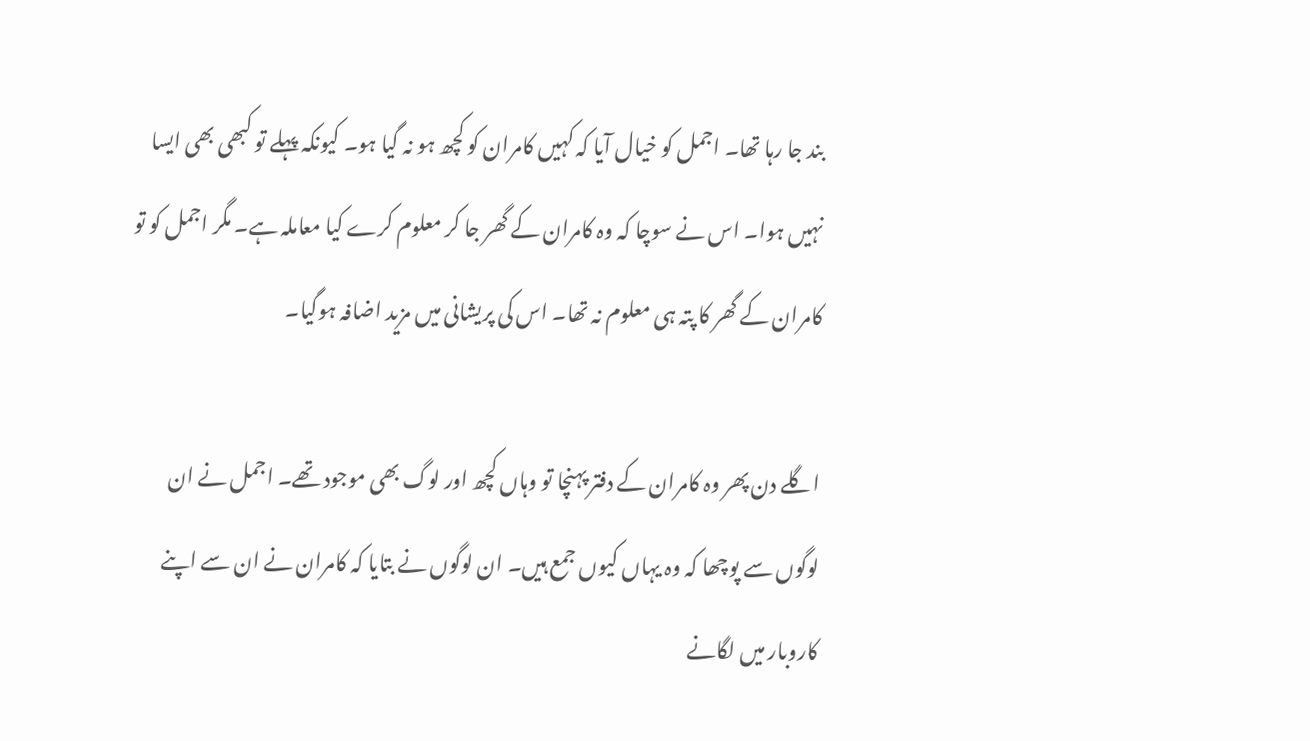بند جا رہا تھا۔ اجمل کو خیال آیا کہ کہیں کامران کو کچھ ہو نہ گیا ہو۔ کیونکہ پہلے تو کبھی بھی ایسا نہیں ہوا۔ اس نے سوچا کہ وہ کامران کے گھر جا کر معلوم کرے کیا معاملہ ہے۔ مگر اجمل کو تو کامران کے گھر کا پتہ ہی معلوم نہ تھا۔ اس کی پریشانی میں مزید اضافہ ہوگیا۔

اگلے دن پھر وہ کامران کے دفتر پہنچا تو وہاں کچھ اور لوگ بھی موجود تھے۔ اجمل نے ان لوگوں سے پوچھا کہ وہ یہاں کیوں جمع ہیں۔ ان لوگوں نے بتایا کہ کامران نے ان سے اپنے کاروبار میں لگانے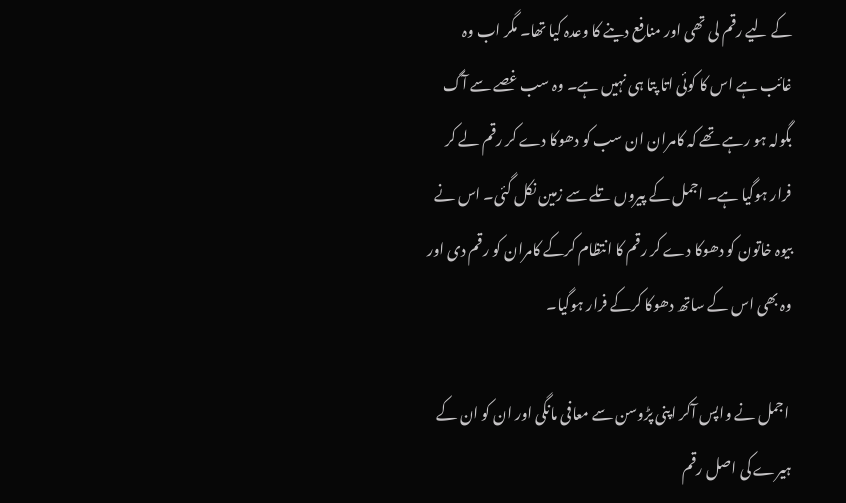کے لیے رقم لی تھی اور منافع دینے کا وعدہ کیا تھا۔ مگر اب وہ غائب ہے اس کا کوئی اتا پتا ہی نہیں ہے۔ وہ سب غصے سے آگ بگولہ ہو رہے تھے کہ کامران ان سب کو دھوکا دے کر رقم لے کر فرار ہوگیا ہے۔ اجمل کے پیروں تلے سے زمین نکل گئی۔ اس نے بیوہ خاتون کو دھوکا دے کر رقم کا انتظام کرکے کامران کو رقم دی اور وہ بھی اس کے ساتھ دھوکا کرکے فرار ہوگیا۔

 اجمل نے واپس آکر اپنی پڑوسن سے معافی مانگی اور ان کو ان کے ہیرے کی اصل رقم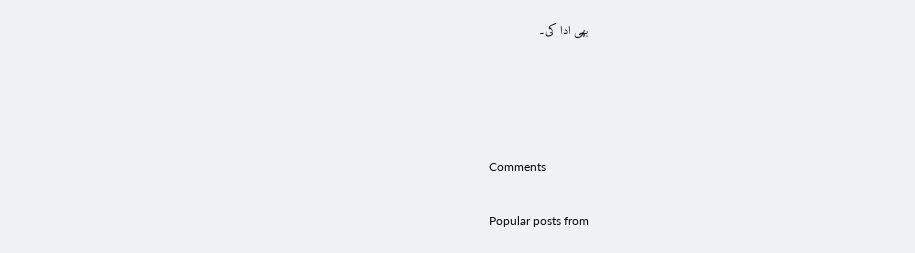بھی ادا کی۔




Comments

Popular posts from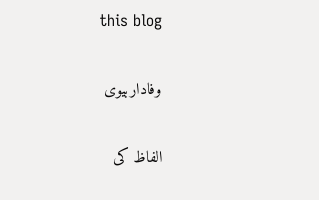this blog

وفاداربیوی

الفاظ کی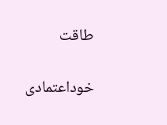طاقت

خوداعتمادی